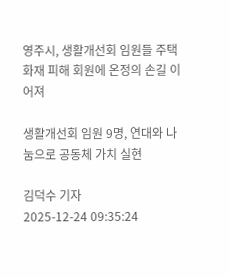영주시, 생활개선회 임원들 주택화재 피해 회원에 온정의 손길 이어져

생활개선회 임원 9명, 연대와 나눔으로 공동체 가치 실현

김덕수 기자
2025-12-24 09:35:24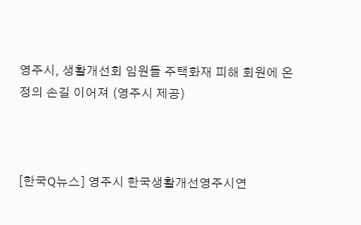영주시, 생활개선회 임원들 주택화재 피해 회원에 온정의 손길 이어져 (영주시 제공)



[한국Q뉴스] 영주시 한국생활개선영주시연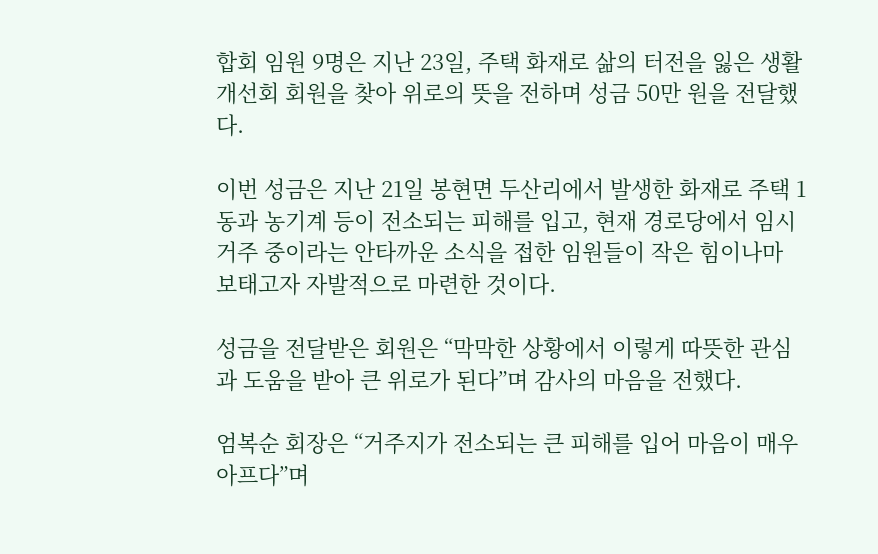합회 임원 9명은 지난 23일, 주택 화재로 삶의 터전을 잃은 생활개선회 회원을 찾아 위로의 뜻을 전하며 성금 50만 원을 전달했다.

이번 성금은 지난 21일 봉현면 두산리에서 발생한 화재로 주택 1동과 농기계 등이 전소되는 피해를 입고, 현재 경로당에서 임시 거주 중이라는 안타까운 소식을 접한 임원들이 작은 힘이나마 보태고자 자발적으로 마련한 것이다.

성금을 전달받은 회원은 “막막한 상황에서 이렇게 따뜻한 관심과 도움을 받아 큰 위로가 된다”며 감사의 마음을 전했다.

엄복순 회장은 “거주지가 전소되는 큰 피해를 입어 마음이 매우 아프다”며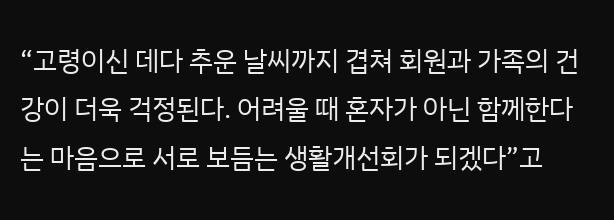“고령이신 데다 추운 날씨까지 겹쳐 회원과 가족의 건강이 더욱 걱정된다. 어려울 때 혼자가 아닌 함께한다는 마음으로 서로 보듬는 생활개선회가 되겠다”고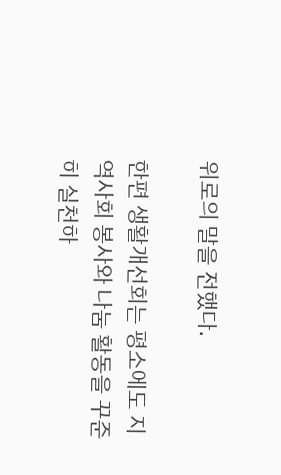위로의 말을 전했다.

한편 생활개선회는 평소에도 지역사회 봉사와 나눔 활동을 꾸준히 실천하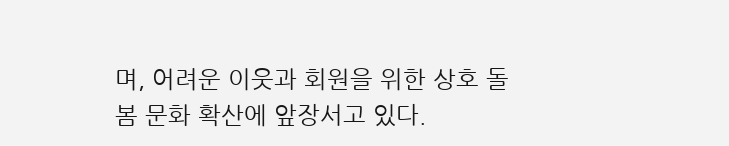며, 어려운 이웃과 회원을 위한 상호 돌봄 문화 확산에 앞장서고 있다.